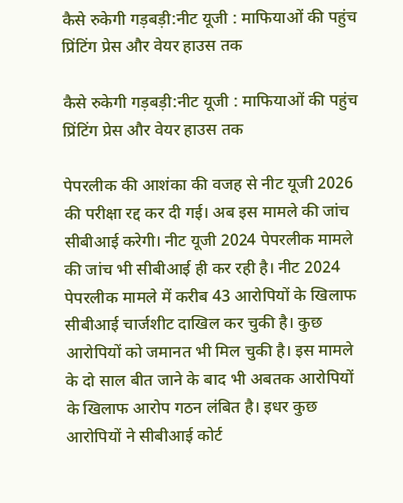कैसे रुकेगी गड़बड़ी:नीट यूजी : माफियाओं की पहुंच प्रिंटिंग प्रेस और वेयर हाउस तक

कैसे रुकेगी गड़बड़ी:नीट यूजी : माफियाओं की पहुंच प्रिंटिंग प्रेस और वेयर हाउस तक

पेपरलीक की आशंका की वजह से नीट यूजी 2026 की परीक्षा रद्द कर दी गई। अब इस मामले की जांच सीबीआई करेगी। नीट यूजी 2024 पेपरलीक मामले की जांच भी सीबीआई ही कर रही है। नीट 2024 पेपरलीक मामले में करीब 43 आरोपियों के खिलाफ सीबीआई चार्जशीट दाखिल कर चुकी है। कुछ आरोपियों को जमानत भी मिल चुकी है। इस मामले के दो साल बीत जाने के बाद भी अबतक आरोपियों के खिलाफ आरोप गठन लंबित है। इधर कुछ आरोपियों ने सीबीआई कोर्ट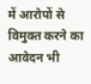में आरोपों से विमुक्त करने का आवेदन भी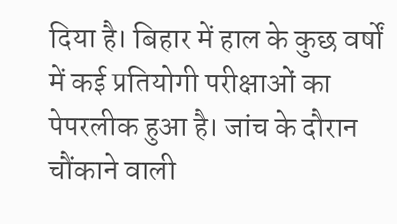दिया है। बिहार में हाल के कुछ वर्षों में कई प्रतियोगी परीक्षाओं का पेपरलीक हुआ है। जांच के दौरान चौंकाने वाली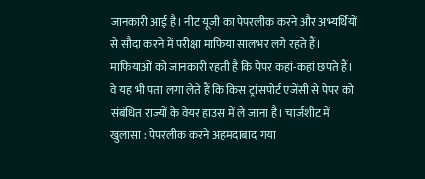जानकारी आई है। नीट यूजी का पेपरलीक करने और अभ्यर्थियों से सौदा करने में परीक्षा माफिया सालभर लगे रहते हैं। माफियाओं को जानकारी रहती है कि पेपर कहां-कहां छपते हैं। वे यह भी पता लगा लेते हैं कि किस ट्रांसपोर्ट एजेंसी से पेपर को संबंधित राज्यों के वेयर हाउस में ले जाना है। चार्जशीट में खुलासा : पेपरलीक करने अहमदाबाद गया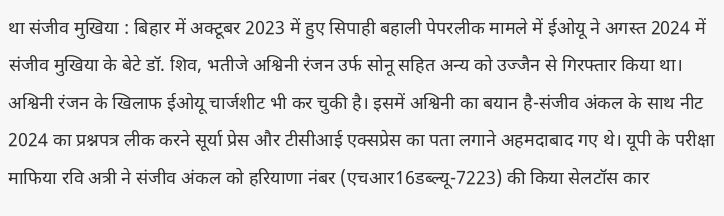था संजीव मुखिया : बिहार में अक्टूबर 2023 में हुए सिपाही बहाली पेपरलीक मामले में ईओयू ने अगस्त 2024 में संजीव मुखिया के बेटे डॉ. शिव, भतीजे अश्विनी रंजन उर्फ सोनू सहित अन्य को उज्जैन से गिरफ्तार किया था। अश्विनी रंजन के खिलाफ ईओयू चार्जशीट भी कर चुकी है। इसमें अश्विनी का बयान है-संजीव अंकल के साथ नीट 2024 का प्रश्नपत्र लीक करने सूर्या प्रेस और टीसीआई एक्सप्रेस का पता लगाने अहमदाबाद गए थे। यूपी के परीक्षा माफिया रवि अत्री ने संजीव अंकल को हरियाणा नंबर (एचआर16डब्ल्यू-7223) की किया सेलटॉस कार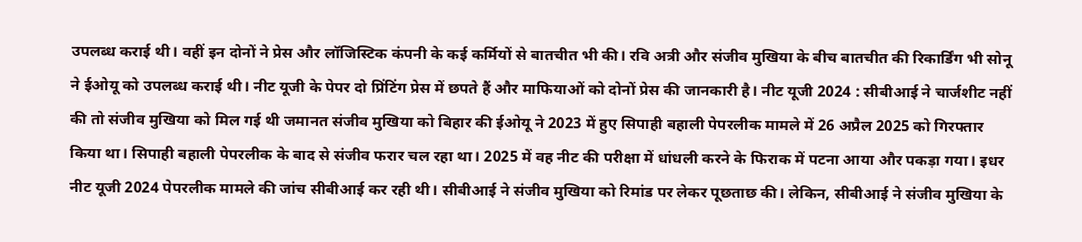उपलब्ध कराई थी। वहीं इन दोनों ने प्रेस और लॉजिस्टिक कंपनी के कई कर्मियों से बातचीत भी की। रवि अत्री और संजीव मुखिया के बीच बातचीत की रिकार्डिंग भी सोनू ने ईओयू को उपलब्ध कराई थी। नीट यूजी के पेपर दो प्रिंटिंग प्रेस में छपते हैं और माफियाओं को दोनों प्रेस की जानकारी है। नीट यूजी 2024 : सीबीआई ने चार्जशीट नहीं की तो संजीव मुखिया को मिल गई थी जमानत संजीव मुखिया को बिहार की ईओयू ने 2023 में हुए सिपाही बहाली पेपरलीक मामले में 26 अप्रैल 2025 को गिरफ्तार किया था। सिपाही बहाली पेपरलीक के बाद से संजीव फरार चल रहा था। 2025 में वह नीट की परीक्षा में धांधली करने के फिराक में पटना आया और पकड़ा गया। इधर नीट यूजी 2024 पेपरलीक मामले की जांच सीबीआई कर रही थी। सीबीआई ने संजीव मुखिया को रिमांड पर लेकर पूछताछ की। लेकिन, सीबीआई ने संजीव मुखिया के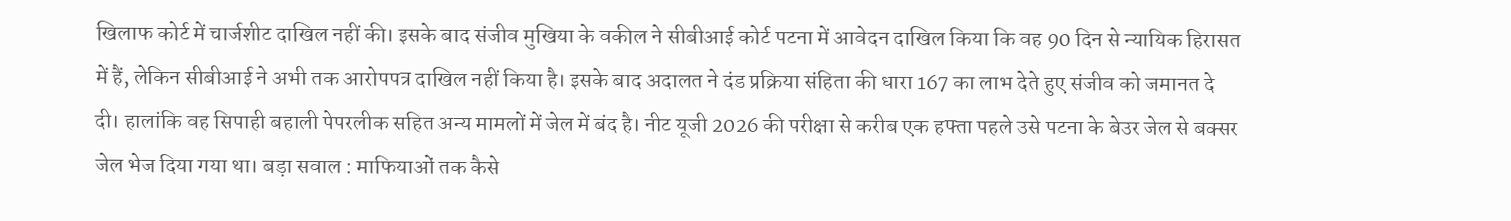खिलाफ कोर्ट में चार्जशीट दाखिल नहीं की। इसके बाद संजीव मुखिया के वकील ने सीबीआई कोर्ट पटना में आवेदन दाखिल किया कि वह 90 दिन से न्यायिक हिरासत में हैं, लेकिन सीबीआई ने अभी तक आरोपपत्र दाखिल नहीं किया है। इसके बाद अदालत ने दंड प्रक्रिया संहिता की धारा 167 का लाभ देते हुए संजीव को जमानत दे दी। हालांकि वह सिपाही बहाली पेपरलीक सहित अन्य मामलों में जेल में बंद है। नीट यूजी 2026 की परीक्षा से करीब एक हफ्ता पहले उसे पटना के बेउर जेल से बक्सर जेल भेज दिया गया था। बड़ा सवाल : माफियाओं तक कैसे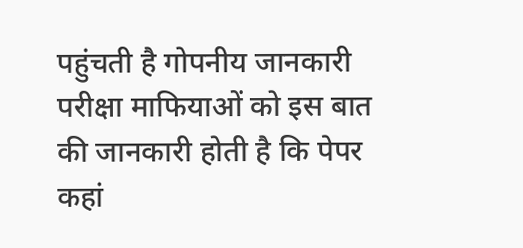पहुंचती है गोपनीय जानकारी परीक्षा माफियाओं को इस बात की जानकारी होती है कि पेपर कहां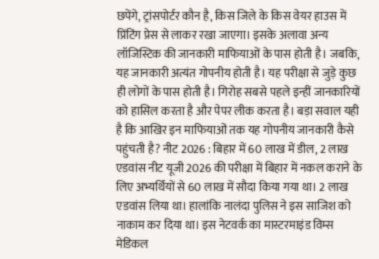छपेंगे, ट्रांसपोर्टर कौन है, किस जिले के किस वेयर हाउस में प्रिंटिंग प्रेस से लाकर रखा जाएगा। इसके अलावा अन्य लॉजिस्टिक की जानकारी माफियाओं के पास होती है। जबकि, यह जानकारी अत्यंत गोपनीय होती है। यह परीक्षा से जुड़े कुछ ही लोगों के पास होती है। गिरोह सबसे पहले इन्हीं जानकारियों को हासिल करता है और पेपर लीक करता है। बड़ा सवाल यही है कि आखिर इन माफियाओं तक यह गोपनीय जानकारी कैसे पहुंचती है? नीट 2026 : बिहार में 60 लाख में डील, 2 लाख एडवांस नीट यूजी 2026 की परीक्षा में बिहार में नकल कराने के लिए अभ्यर्थियों से 60 लाख में सौदा किया गया था। 2 लाख एडवांस लिया था। हालांकि नालंदा पुलिस ने इस साजिश को नाकाम कर दिया था। इस नेटवर्क का मास्टरमाइंड विम्स मेडिकल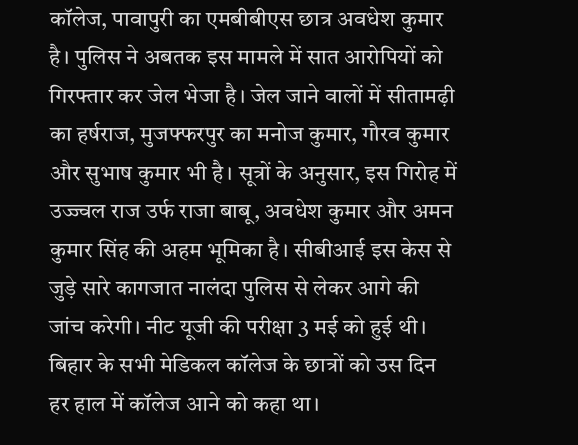कॉलेज, पावापुरी का एमबीबीएस छात्र अवधेश कुमार है। पुलिस ने अबतक इस मामले में सात आरोपियों को गिरफ्तार कर जेल भेजा है। जेल जाने वालों में सीतामढ़ी का हर्षराज, मुजफ्फरपुर का मनोज कुमार, गौरव कुमार और सुभाष कुमार भी है। सूत्रों के अनुसार, इस गिरोह में उज्ज्वल राज उर्फ राजा बाबू, अवधेश कुमार और अमन कुमार सिंह की अहम भूमिका है। सीबीआई इस केस से जुड़े सारे कागजात नालंदा पुलिस से लेकर आगे की जांच करेगी। नीट यूजी की परीक्षा 3 मई को हुई थी। बिहार के सभी मेडिकल कॉलेज के छात्रों को उस दिन हर हाल में कॉलेज आने को कहा था।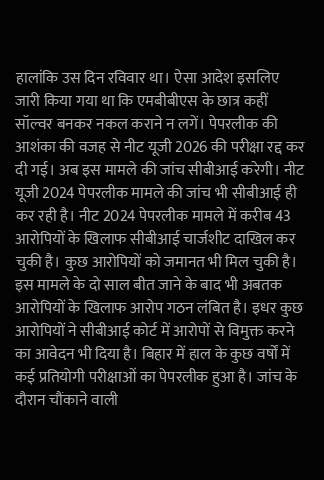हालांकि उस दिन रविवार था। ऐसा आदेश इसलिए जारी किया गया था कि एमबीबीएस के छात्र कहीं सॉल्वर बनकर नकल कराने न लगें। पेपरलीक की आशंका की वजह से नीट यूजी 2026 की परीक्षा रद्द कर दी गई। अब इस मामले की जांच सीबीआई करेगी। नीट यूजी 2024 पेपरलीक मामले की जांच भी सीबीआई ही कर रही है। नीट 2024 पेपरलीक मामले में करीब 43 आरोपियों के खिलाफ सीबीआई चार्जशीट दाखिल कर चुकी है। कुछ आरोपियों को जमानत भी मिल चुकी है। इस मामले के दो साल बीत जाने के बाद भी अबतक आरोपियों के खिलाफ आरोप गठन लंबित है। इधर कुछ आरोपियों ने सीबीआई कोर्ट में आरोपों से विमुक्त करने का आवेदन भी दिया है। बिहार में हाल के कुछ वर्षों में कई प्रतियोगी परीक्षाओं का पेपरलीक हुआ है। जांच के दौरान चौंकाने वाली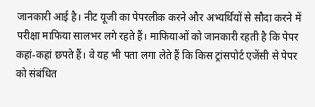जानकारी आई है। नीट यूजी का पेपरलीक करने और अभ्यर्थियों से सौदा करने में परीक्षा माफिया सालभर लगे रहते हैं। माफियाओं को जानकारी रहती है कि पेपर कहां-कहां छपते हैं। वे यह भी पता लगा लेते हैं कि किस ट्रांसपोर्ट एजेंसी से पेपर को संबंधित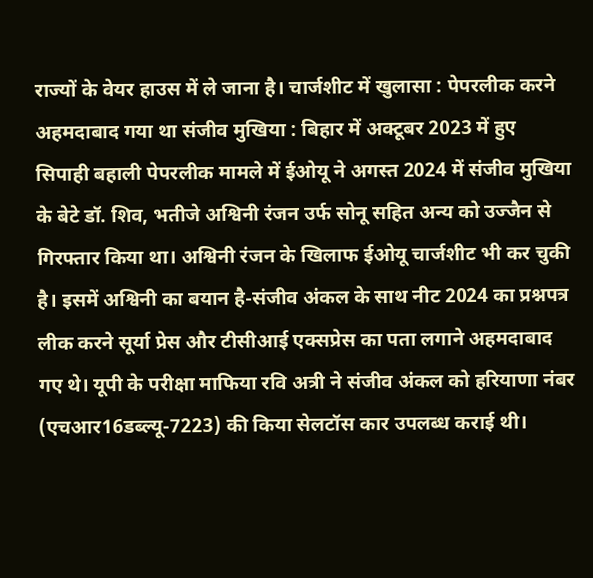राज्यों के वेयर हाउस में ले जाना है। चार्जशीट में खुलासा : पेपरलीक करने अहमदाबाद गया था संजीव मुखिया : बिहार में अक्टूबर 2023 में हुए सिपाही बहाली पेपरलीक मामले में ईओयू ने अगस्त 2024 में संजीव मुखिया के बेटे डॉ. शिव, भतीजे अश्विनी रंजन उर्फ सोनू सहित अन्य को उज्जैन से गिरफ्तार किया था। अश्विनी रंजन के खिलाफ ईओयू चार्जशीट भी कर चुकी है। इसमें अश्विनी का बयान है-संजीव अंकल के साथ नीट 2024 का प्रश्नपत्र लीक करने सूर्या प्रेस और टीसीआई एक्सप्रेस का पता लगाने अहमदाबाद गए थे। यूपी के परीक्षा माफिया रवि अत्री ने संजीव अंकल को हरियाणा नंबर (एचआर16डब्ल्यू-7223) की किया सेलटॉस कार उपलब्ध कराई थी।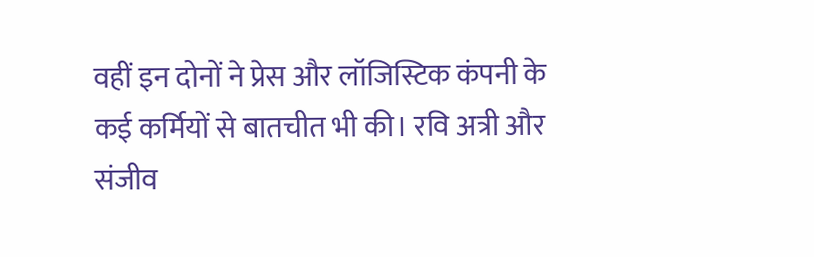वहीं इन दोनों ने प्रेस और लॉजिस्टिक कंपनी के कई कर्मियों से बातचीत भी की। रवि अत्री और संजीव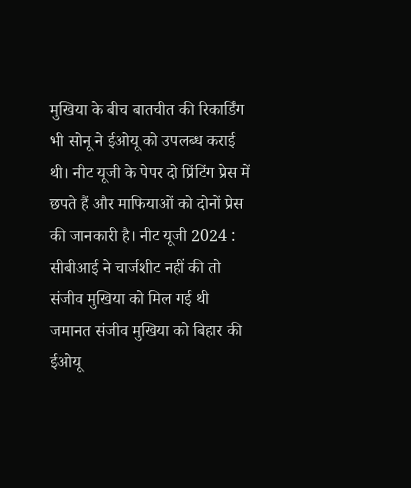मुखिया के बीच बातचीत की रिकार्डिंग भी सोनू ने ईओयू को उपलब्ध कराई थी। नीट यूजी के पेपर दो प्रिंटिंग प्रेस में छपते हैं और माफियाओं को दोनों प्रेस की जानकारी है। नीट यूजी 2024 : सीबीआई ने चार्जशीट नहीं की तो संजीव मुखिया को मिल गई थी जमानत संजीव मुखिया को बिहार की ईओयू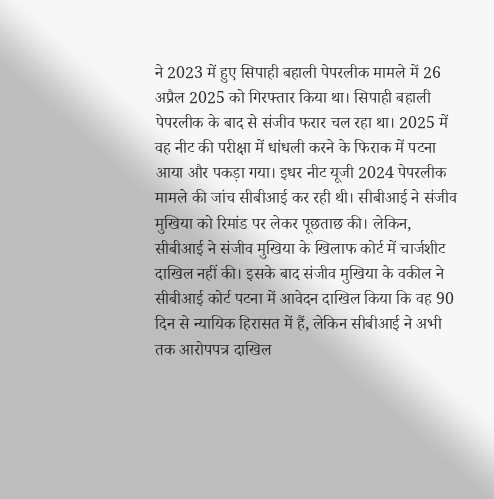ने 2023 में हुए सिपाही बहाली पेपरलीक मामले में 26 अप्रैल 2025 को गिरफ्तार किया था। सिपाही बहाली पेपरलीक के बाद से संजीव फरार चल रहा था। 2025 में वह नीट की परीक्षा में धांधली करने के फिराक में पटना आया और पकड़ा गया। इधर नीट यूजी 2024 पेपरलीक मामले की जांच सीबीआई कर रही थी। सीबीआई ने संजीव मुखिया को रिमांड पर लेकर पूछताछ की। लेकिन, सीबीआई ने संजीव मुखिया के खिलाफ कोर्ट में चार्जशीट दाखिल नहीं की। इसके बाद संजीव मुखिया के वकील ने सीबीआई कोर्ट पटना में आवेदन दाखिल किया कि वह 90 दिन से न्यायिक हिरासत में हैं, लेकिन सीबीआई ने अभी तक आरोपपत्र दाखिल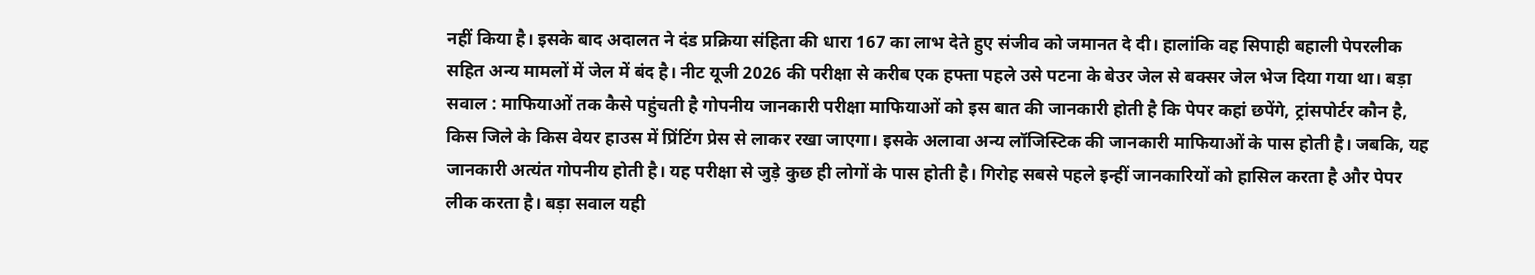नहीं किया है। इसके बाद अदालत ने दंड प्रक्रिया संहिता की धारा 167 का लाभ देते हुए संजीव को जमानत दे दी। हालांकि वह सिपाही बहाली पेपरलीक सहित अन्य मामलों में जेल में बंद है। नीट यूजी 2026 की परीक्षा से करीब एक हफ्ता पहले उसे पटना के बेउर जेल से बक्सर जेल भेज दिया गया था। बड़ा सवाल : माफियाओं तक कैसे पहुंचती है गोपनीय जानकारी परीक्षा माफियाओं को इस बात की जानकारी होती है कि पेपर कहां छपेंगे, ट्रांसपोर्टर कौन है, किस जिले के किस वेयर हाउस में प्रिंटिंग प्रेस से लाकर रखा जाएगा। इसके अलावा अन्य लॉजिस्टिक की जानकारी माफियाओं के पास होती है। जबकि, यह जानकारी अत्यंत गोपनीय होती है। यह परीक्षा से जुड़े कुछ ही लोगों के पास होती है। गिरोह सबसे पहले इन्हीं जानकारियों को हासिल करता है और पेपर लीक करता है। बड़ा सवाल यही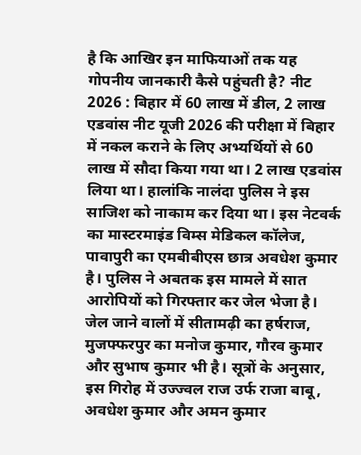है कि आखिर इन माफियाओं तक यह गोपनीय जानकारी कैसे पहुंचती है? नीट 2026 : बिहार में 60 लाख में डील, 2 लाख एडवांस नीट यूजी 2026 की परीक्षा में बिहार में नकल कराने के लिए अभ्यर्थियों से 60 लाख में सौदा किया गया था। 2 लाख एडवांस लिया था। हालांकि नालंदा पुलिस ने इस साजिश को नाकाम कर दिया था। इस नेटवर्क का मास्टरमाइंड विम्स मेडिकल कॉलेज, पावापुरी का एमबीबीएस छात्र अवधेश कुमार है। पुलिस ने अबतक इस मामले में सात आरोपियों को गिरफ्तार कर जेल भेजा है। जेल जाने वालों में सीतामढ़ी का हर्षराज, मुजफ्फरपुर का मनोज कुमार, गौरव कुमार और सुभाष कुमार भी है। सूत्रों के अनुसार, इस गिरोह में उज्ज्वल राज उर्फ राजा बाबू, अवधेश कुमार और अमन कुमार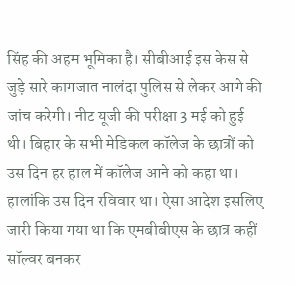सिंह की अहम भूमिका है। सीबीआई इस केस से जुड़े सारे कागजात नालंदा पुलिस से लेकर आगे की जांच करेगी। नीट यूजी की परीक्षा 3 मई को हुई थी। बिहार के सभी मेडिकल कॉलेज के छात्रों को उस दिन हर हाल में कॉलेज आने को कहा था। हालांकि उस दिन रविवार था। ऐसा आदेश इसलिए जारी किया गया था कि एमबीबीएस के छात्र कहीं सॉल्वर बनकर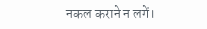नकल कराने न लगें।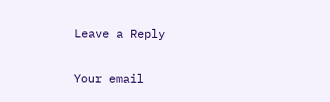Leave a Reply

Your email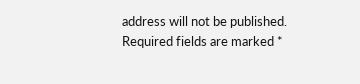address will not be published. Required fields are marked *